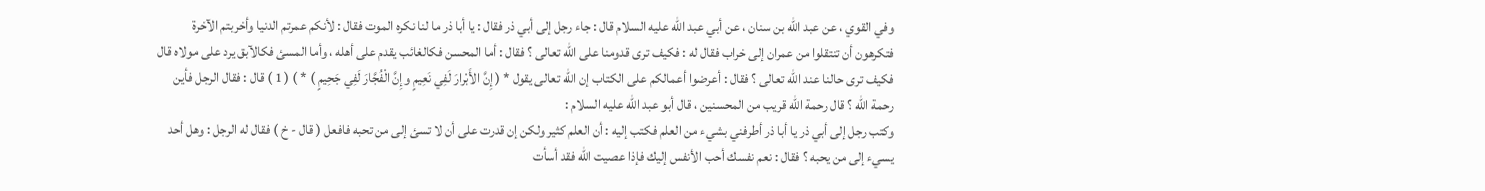وفي القوي ، عن عبد الله بن سنان ، عن أبي عبد الله عليه السلام قال : جاء رجل إلى أبي ذر فقال : يا أبا ذر ما لنا نكره الموت فقال : لأنكم عمرتم الدنيا وأخربتم الآخرة فتكرهون أن تنتقلوا من عمران إلى خراب فقال له : فكيف ترى قدومنا على الله تعالى ؟ فقال : أما المحسن فكالغائب يقدم على أهله ، وأما المسئ فكالآبق يرد على مولاه قال فكيف ترى حالنا عند الله تعالى ؟ فقال : أعرضوا أعمالكم على الكتاب إن الله تعالى يقول * ( إِنَّ الأَبْرارَ لَفِي نَعِيمٍ وإِنَّ الْفُجَّارَ لَفِي جَحِيمٍ ) * ) ( 1 ) قال : فقال الرجل فأين رحمة الله ؟ قال رحمة الله قريب من المحسنين ، قال أبو عبد الله عليه السلام :
وكتب رجل إلى أبي ذر يا أبا ذر أطرفني بشيء من العلم فكتب إليه : أن العلم كثير ولكن إن قدرت على أن لا تسئ إلى من تحبه فافعل ( قال - خ ) فقال له الرجل : وهل أحد يسيء إلى من يحبه ؟ فقال : نعم نفسك أحب الأنفس إليك فإذا عصيت الله فقد أسأت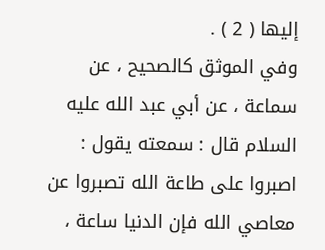إليها ( 2 ) .
وفي الموثق كالصحيح ، عن سماعة ، عن أبي عبد الله عليه السلام قال : سمعته يقول :
اصبروا على طاعة الله تصبروا عن معاصي الله فإن الدنيا ساعة ،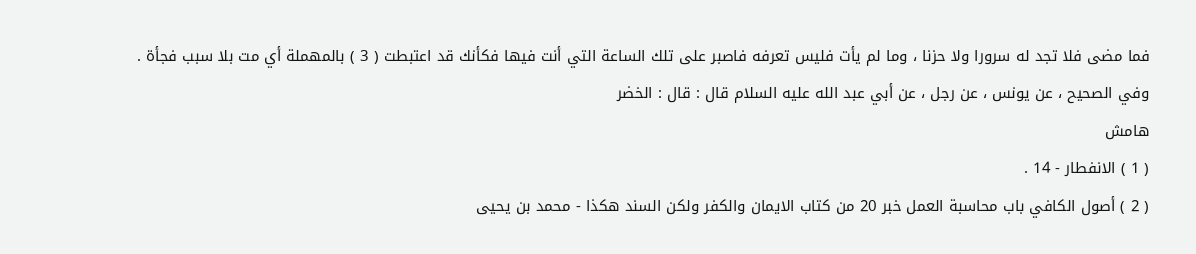فما مضى فلا تجد له سرورا ولا حزنا ، وما لم يأت فليس تعرفه فاصبر على تلك الساعة التي أنت فيها فكأنك قد اعتبطت ( 3 ) بالمهملة أي مت بلا سبب فجأة .
وفي الصحيح ، عن يونس ، عن رجل ، عن أبي عبد الله عليه السلام قال : قال : الخضر
هامش
( 1 ) الانفطار - 14 .
( 2 ) أصول الكافي باب محاسبة العمل خبر 20 من كتاب الايمان والكفر ولكن السند هكذا - محمد بن يحيى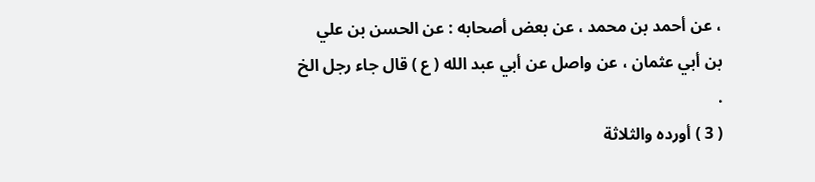، عن أحمد بن محمد ، عن بعض أصحابه : عن الحسن بن علي بن أبي عثمان ، عن واصل عن أبي عبد الله ( ع ) قال جاء رجل الخ .
( 3 ) أورده والثلاثة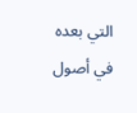التي بعده في أصول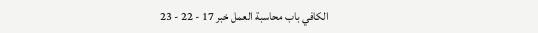الكافي باب محاسبة العمل خبر 17 - 22 - 23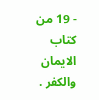- 19 من كتاب الايمان والكفر .